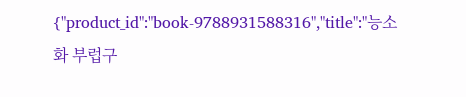{"product_id":"book-9788931588316","title":"능소화 부럽구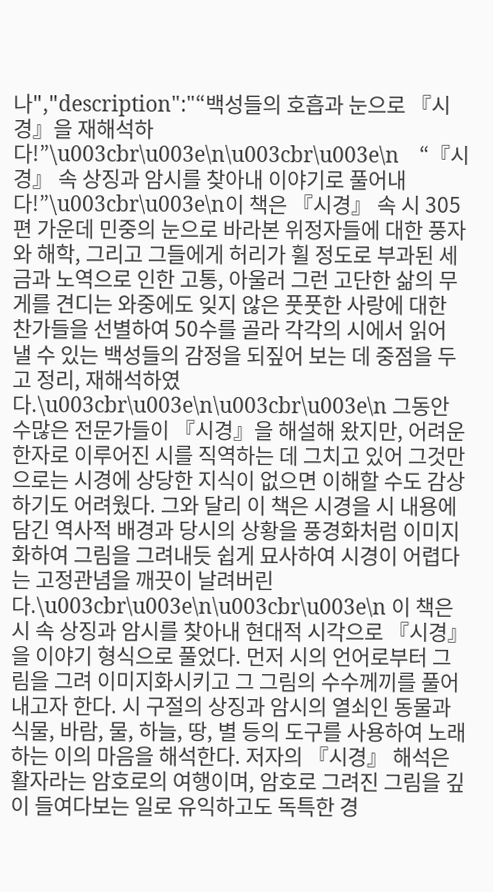나","description":"“백성들의 호흡과 눈으로 『시경』을 재해석하다!”\u003cbr\u003e\n\u003cbr\u003e\n    “『시경』 속 상징과 암시를 찾아내 이야기로 풀어내다!”\u003cbr\u003e\n이 책은 『시경』 속 시 305편 가운데 민중의 눈으로 바라본 위정자들에 대한 풍자와 해학, 그리고 그들에게 허리가 휠 정도로 부과된 세금과 노역으로 인한 고통, 아울러 그런 고단한 삶의 무게를 견디는 와중에도 잊지 않은 풋풋한 사랑에 대한 찬가들을 선별하여 50수를 골라 각각의 시에서 읽어 낼 수 있는 백성들의 감정을 되짚어 보는 데 중점을 두고 정리, 재해석하였다.\u003cbr\u003e\n\u003cbr\u003e\n 그동안 수많은 전문가들이 『시경』을 해설해 왔지만, 어려운 한자로 이루어진 시를 직역하는 데 그치고 있어 그것만으로는 시경에 상당한 지식이 없으면 이해할 수도 감상하기도 어려웠다. 그와 달리 이 책은 시경을 시 내용에 담긴 역사적 배경과 당시의 상황을 풍경화처럼 이미지화하여 그림을 그려내듯 쉽게 묘사하여 시경이 어렵다는 고정관념을 깨끗이 날려버린다.\u003cbr\u003e\n\u003cbr\u003e\n 이 책은 시 속 상징과 암시를 찾아내 현대적 시각으로 『시경』을 이야기 형식으로 풀었다. 먼저 시의 언어로부터 그림을 그려 이미지화시키고 그 그림의 수수께끼를 풀어내고자 한다. 시 구절의 상징과 암시의 열쇠인 동물과 식물, 바람, 물, 하늘, 땅, 별 등의 도구를 사용하여 노래하는 이의 마음을 해석한다. 저자의 『시경』 해석은 활자라는 암호로의 여행이며, 암호로 그려진 그림을 깊이 들여다보는 일로 유익하고도 독특한 경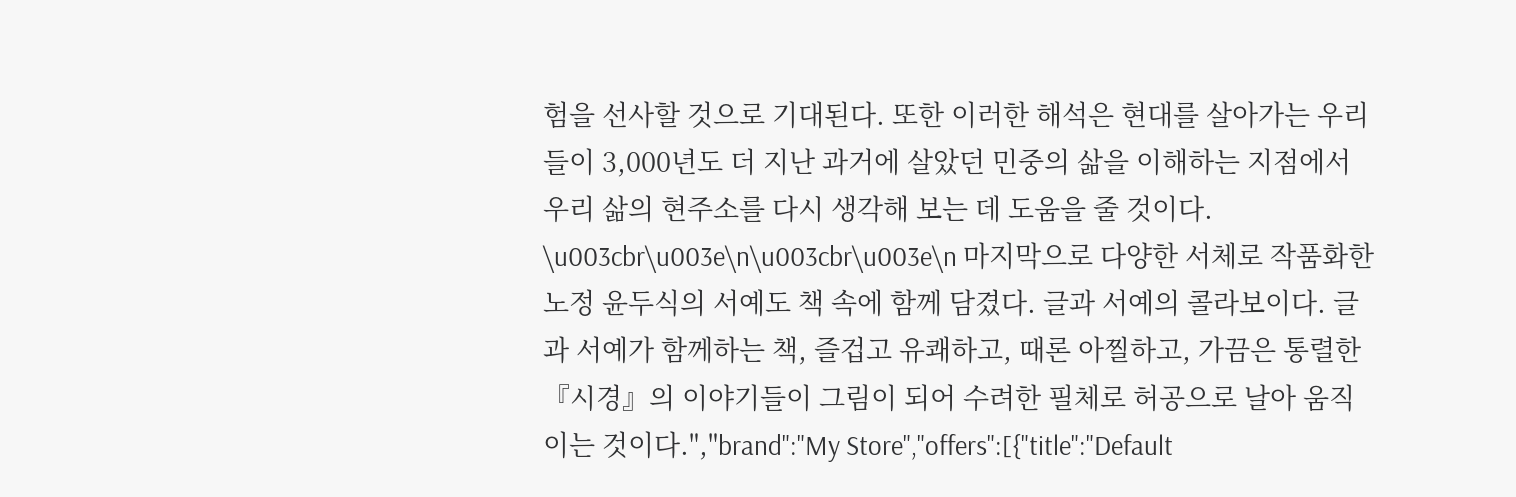험을 선사할 것으로 기대된다. 또한 이러한 해석은 현대를 살아가는 우리들이 3,000년도 더 지난 과거에 살았던 민중의 삶을 이해하는 지점에서 우리 삶의 현주소를 다시 생각해 보는 데 도움을 줄 것이다. \u003cbr\u003e\n\u003cbr\u003e\n 마지막으로 다양한 서체로 작품화한 노정 윤두식의 서예도 책 속에 함께 담겼다. 글과 서예의 콜라보이다. 글과 서예가 함께하는 책, 즐겁고 유쾌하고, 때론 아찔하고, 가끔은 통렬한 『시경』의 이야기들이 그림이 되어 수려한 필체로 허공으로 날아 움직이는 것이다.","brand":"My Store","offers":[{"title":"Default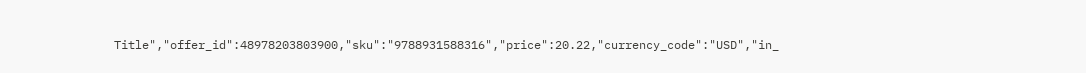Title","offer_id":48978203803900,"sku":"9788931588316","price":20.22,"currency_code":"USD","in_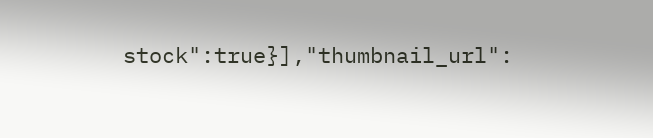stock":true}],"thumbnail_url":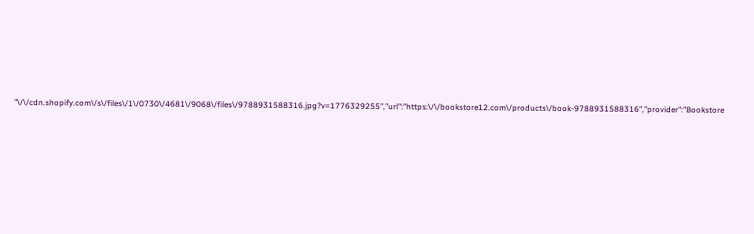"\/\/cdn.shopify.com\/s\/files\/1\/0730\/4681\/9068\/files\/9788931588316.jpg?v=1776329255","url":"https:\/\/bookstore12.com\/products\/book-9788931588316","provider":"Bookstore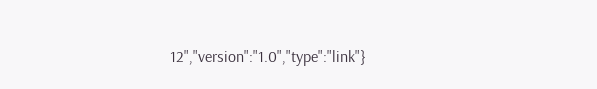12","version":"1.0","type":"link"}